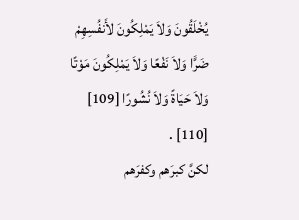يُخْلَقُونَ وَلاَ يَمْلِكُونَ لأَنفُسِهِمْ ضَرًّا وَلاَ نَفْعًا وَلاَ يَمْلِكُونَ مَوْتًا وَلاَ حَيَاةً وَلاَ نُشُورًا [109] [110] .
لكنَّ كبرَهم وكفرَهم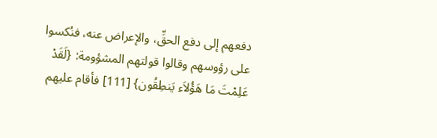دفعهم إلى دفع الحقِّ، والإعراض عنه، فنُكسوا على رؤوسهم وقالوا قولتهم المشؤومة: {لَقَدْ عَلِمْتَ مَا هَؤُلاَء يَنطِقُون} [111] فأقام عليهم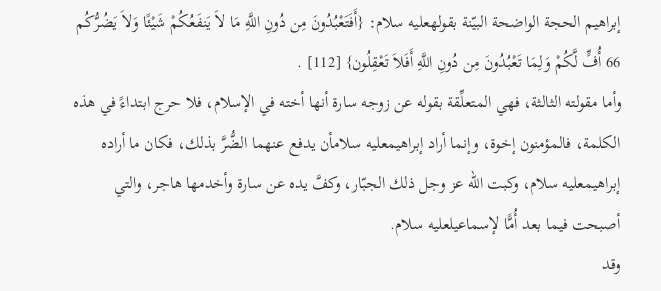إبراهيم الحجة الواضحة البيّنة بقولهعليه سلام: {أَفَتَعْبُدُونَ مِن دُونِ اللَّهِ مَا لاَ يَنفَعُكُمْ شَيْئًا وَلاَ يَضُرُّكُم 66 أُفٍّ لَّكُمْ وَلِمَا تَعْبُدُونَ مِن دُونِ اللَّهِ أَفَلاَ تَعْقِلُون} [112] .
وأما مقولته الثالثة، فهي المتعلِّقة بقوله عن زوجه سارة أنها أخته في الإسلام، فلا حرج ابتداءً في هذه الكلمة، فالمؤمنون إخوة، وإنما أراد إبراهيمعليه سلامأن يدفع عنهما الضُّرَّ بذلك، فكان ما أراده إبراهيمعليه سلام، وكبت الله عز وجل ذلك الجبّار، وكفَّ يده عن سارة وأخدمها هاجر، والتي أصبحت فيما بعد أُمًّا لإسماعيلعليه سلام.
وقد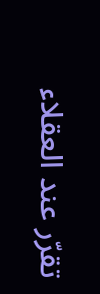تقرّر عند العقلاء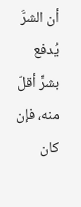أن الشرَّ يُدفع بشرٍّ أقلّ منه، فإن كان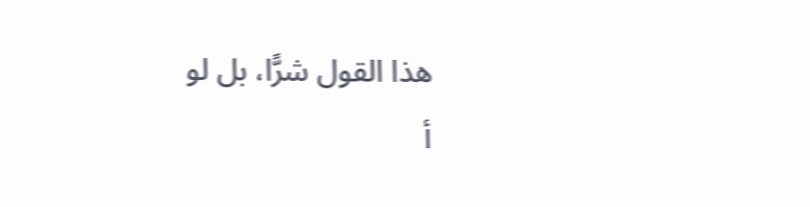هذا القول شرًّا، بل لو
أ